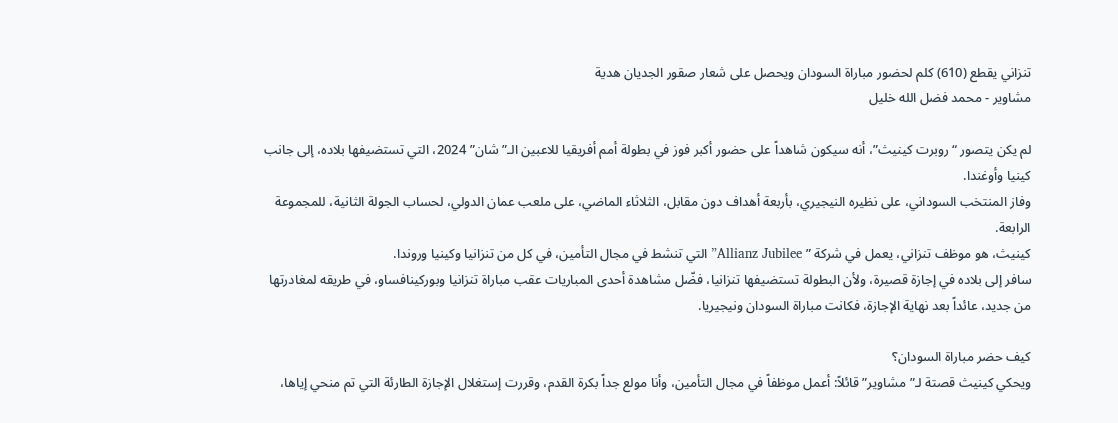تنزاني يقطع (610) كلم لحضور مباراة السودان ويحصل على شعار صقور الجديان هدية
مشاوير - محمد فضل الله خليل

لم يكن يتصور “روبرت كينيث”، أنه سيكون شاهداً على حضور أكبر فوز في بطولة أمم أفريقيا للاعبين الـ”شان” 2024، التي تستضيفها بلاده، إلى جانب كينيا وأوغندا.
وفاز المنتخب السوداني، على نظيره النيجيري، بأربعة أهداف دون مقابل، الثلاثاء الماضي، على ملعب عمان الدولي، لحساب الجولة الثانية، للمجموعة الرابعة.
كينيث، هو موظف تنزاني، يعمل في شركة ” Allianz Jubilee” التي تنشط في مجال التأمين، في كل من تنزانيا وكينيا وروندا.
سافر إلى بلاده في إجازة قصيرة، ولأن البطولة تستضيفها تنزانيا، فضّل مشاهدة أحدى المباريات عقب مباراة تنزانيا وبوركينافساو، في طريقه لمغادرتها من جديد، عائداً بعد نهاية الإجازة، فكانت مباراة السودان ونيجيريا.

كيف حضر مباراة السودان؟
ويحكي كينيث قصتة لـ”مشاوير” قائلاً: أعمل موظفاً في مجال التأمين، وأنا مولع جداً بكرة القدم، وقررت إستغلال الإجازة الطارئة التي تم منحي إياها،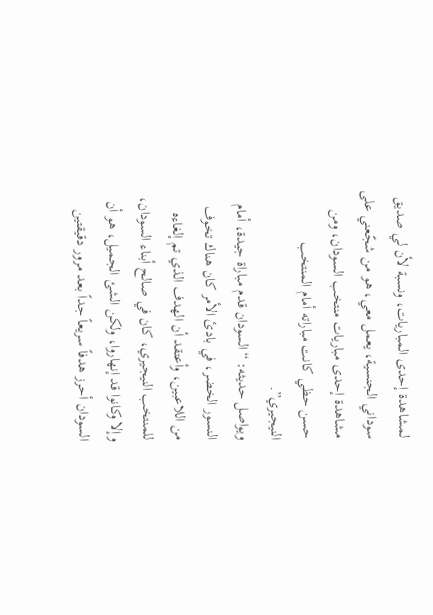لمشاهدة إحدى المباريات، ونسبة لأن لي صديق سوداني الجنسية، يعمل معي، هو من شجّعني على مشاهدة إحدى مباريات منتخب السودان، ومن حسن حظي كانت مباراته أمام المنتخب النيجيري”.
ويواصل حديثه: “السودان قدم مباراة جيدة، أمام النسور الخضر، في بادئ الأمر كان هناك تخوف من اللاعبين، وأعتقد أن الهدف الذي تم إلغاءه للمنتخب النيجيري، كان في صالح أبناء السودان، وإلا وكانوا قد إنهاروا، ولكن الشئ الجميل، هو أن السودان أحرز هدفاً سريعاً جداً بعد مرور دقيقتين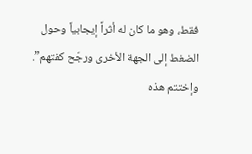فقط، وهو ما كان له أثراً إيجابياً وحول الضغط إلى الجهة الأخرى ورجّح كفتهم”.
وإختتم هذه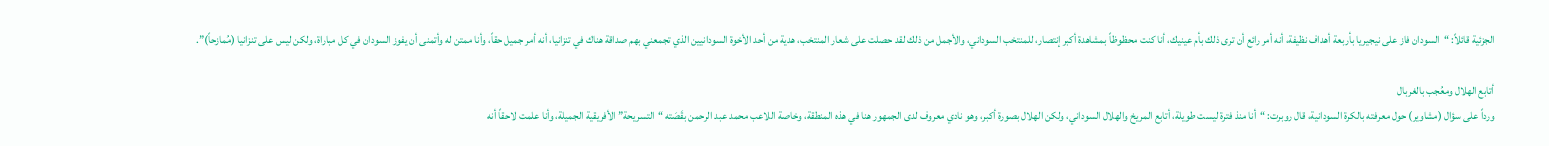الجزئية قائلاً: “السودان فاز على نيجيريا بأربعة أهداف نظيفة، أنه أمر رائع أن ترى ذلك بأم عينيك، أنا كنت محظوظاً بمشاهدة أكبر إنتصار، للمنتخب السوداني، والأجمل من ذلك لقد حصلت على شعار المنتخب، هدية من أحد الأخوة السودانيين الذي تجمعني بهم صداقة هناك في تنزانيا، أنه أمر جميل حقاً، وأنا ممتن له وأتمنى أن يفوز السودان في كل مباراة، ولكن ليس على تنزانيا (مُمازحاً)”.

أتابع الهلال ومعُجب بالغربال
ورداً على سؤال (مشاوير) حول معرفته بالكرة السودانية، قال روبرت: “أنا منذ فترة ليست طويلة، أتابع المريخ والهلال السوداني، ولكن الهلال بصورة أكبر، وهو نادي معروف لدى الجمهور هنا في هذه المنطقة، وخاصة اللاعب محمد عبد الرحمن بقَصَته “التسريحة” الأفريقية الجميلة، وأنا علمت لاحقاً أنه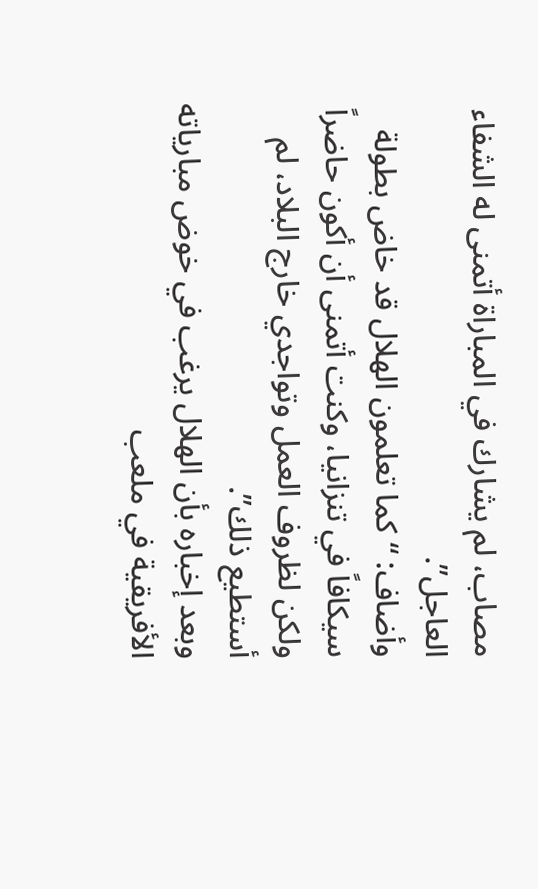مصاب، لم يشارك في المباراة أتمنى له الشفاء العاجل”.
وأضاف: “كما تعلمون الهلال قد خاض بطولة سيكافاً في تنزانيا، وكنت أتمنى أن أكون حاضراً ولكن لظروف العمل وتواجدي خارج البلاد، لم أستطيع ذلك”.
وبعد إخباره بأن الهلال يرغب في خوض مبارياته الأفريقية في ملعب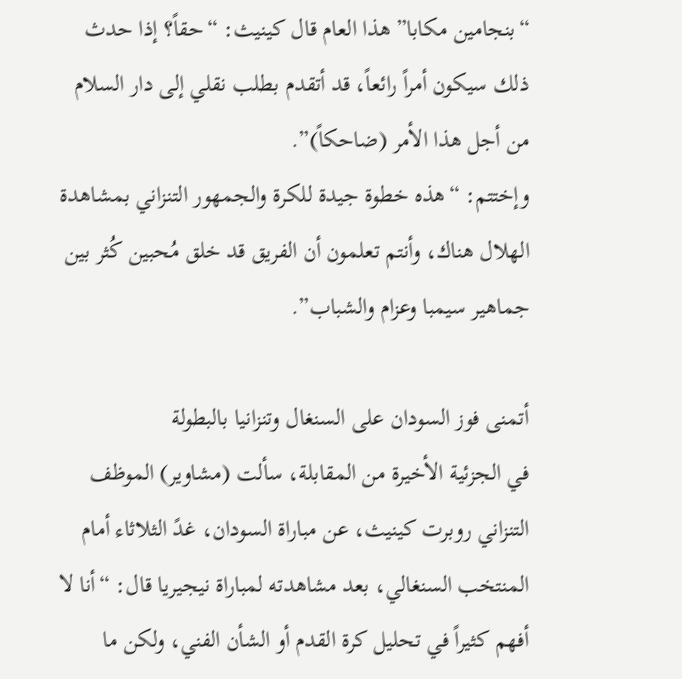“بنجامين مكابا” هذا العام قال كينيث: “حقاً؟ إذا حدث ذلك سيكون أمراً رائعاً، قد أتقدم بطلب نقلي إلى دار السلام من أجل هذا الأمر (ضاحكاً)”.
وإختتم: “هذه خطوة جيدة للكرة والجمهور التنزاني بمشاهدة الهلال هناك، وأنتم تعلمون أن الفريق قد خلق مُحبين كُثر بين جماهير سيمبا وعزام والشباب”.

أتمنى فوز السودان على السنغال وتنزانيا بالبطولة
في الجزئية الأخيرة من المقابلة، سألت (مشاوير) الموظف التنزاني روبرت كينيث، عن مباراة السودان، غدً الثلاثاء أمام المنتخب السنغالي، بعد مشاهدته لمباراة نيجيريا قال: “أنا لا أفهم كثيراً في تحليل كرة القدم أو الشأن الفني، ولكن ما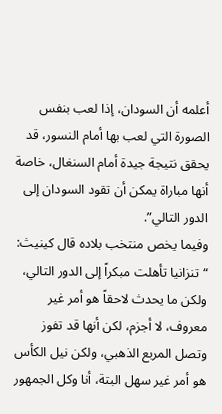أعلمه أن السودان، إذا لعب بنفس الصورة التي لعب بها أمام النسور، قد يحقق نتيجة جيدة أمام السنغال، خاصة أنها مباراة يمكن أن تقود السودان إلى الدور التالي”.
وفيما يخص منتخب بلاده قال كينيث: “تنزانيا تأهلت مبكراً إلى الدور التالي، ولكن ما يحدث لاحقاً هو أمر غير معروف، لا أجزم، لكن أنها قد تفوز وتصل المربع الذهبي، ولكن نيل الكأس هو أمر غير سهل البتة، أنا وكل الجمهور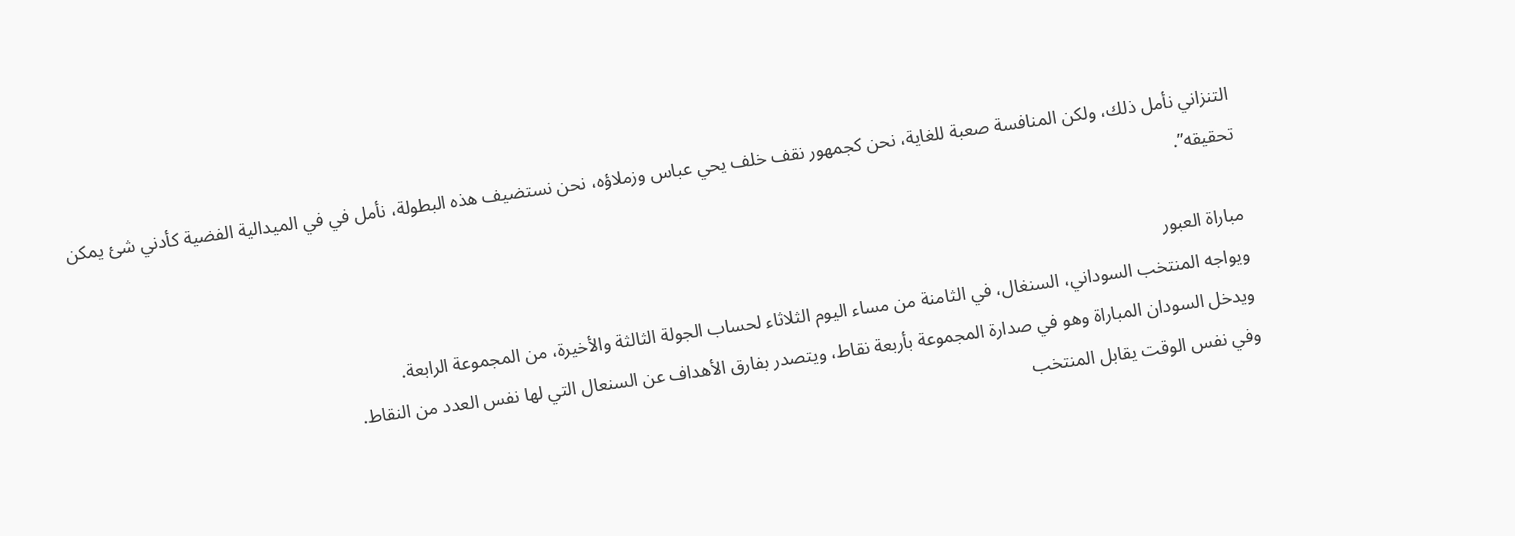التنزاني نأمل ذلك، ولكن المنافسة صعبة للغاية، نحن كجمهور نقف خلف يحي عباس وزملاؤه، نحن نستضيف هذه البطولة، نأمل في في الميدالية الفضية كأدني شئ يمكن تحقيقه”.

مباراة العبور
ويواجه المنتخب السوداني، السنغال، في الثامنة من مساء اليوم الثلاثاء لحساب الجولة الثالثة والأخيرة، من المجموعة الرابعة.
ويدخل السودان المباراة وهو في صدارة المجموعة بأربعة نقاط، ويتصدر بفارق الأهداف عن السنعال التي لها نفس العدد من النقاط.
وفي نفس الوقت يقابل المنتخب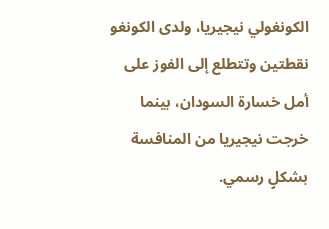الكونغولي نيجيريا، ولدى الكونغو نقطتين وتتطلع إلى الفوز على أمل خسارة السودان، بينما خرجت نيجيريا من المنافسة بشكلٍ رسمي.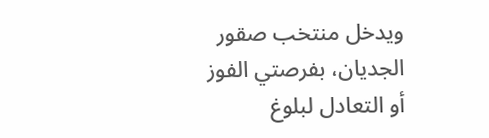ويدخل منتخب صقور الجديان، بفرصتي الفوز أو التعادل لبلوغ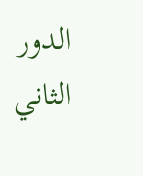الدور الثاني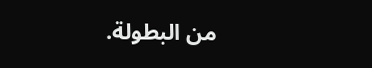من البطولة.